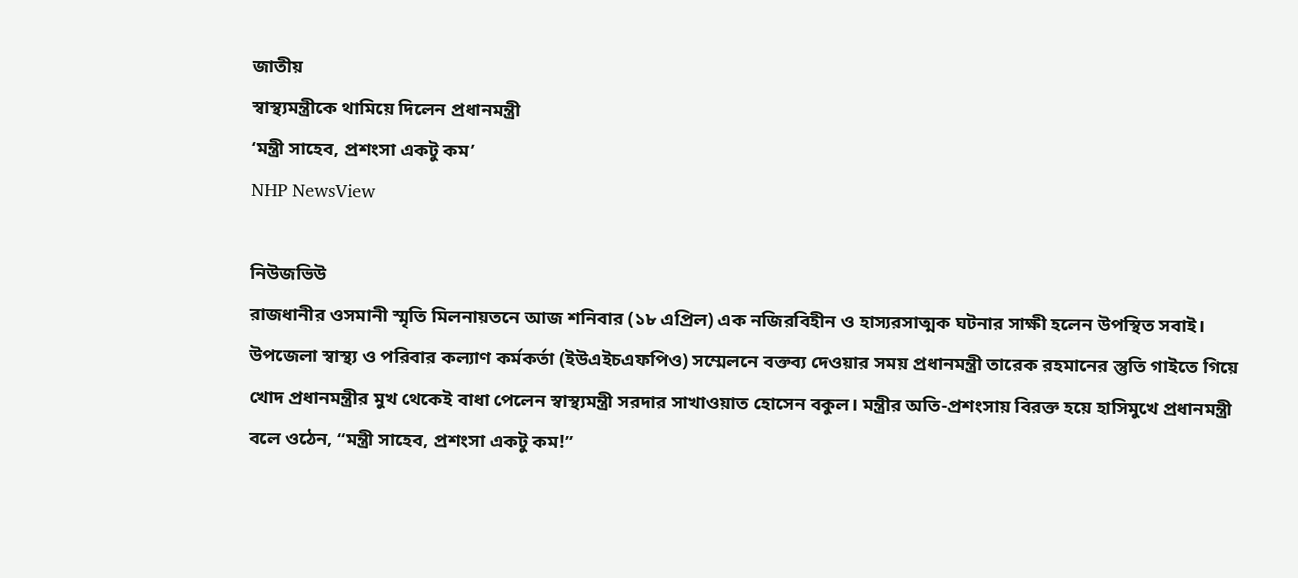জাতীয়
স্বাস্থ্যমন্ত্রীকে থামিয়ে দিলেন প্রধানমন্ত্রী
‘মন্ত্রী সাহেব, প্রশংসা একটু কম’
NHP NewsView

নিউজভিউ
রাজধানীর ওসমানী স্মৃতি মিলনায়তনে আজ শনিবার (১৮ এপ্রিল) এক নজিরবিহীন ও হাস্যরসাত্মক ঘটনার সাক্ষী হলেন উপস্থিত সবাই। উপজেলা স্বাস্থ্য ও পরিবার কল্যাণ কর্মকর্তা (ইউএইচএফপিও) সম্মেলনে বক্তব্য দেওয়ার সময় প্রধানমন্ত্রী তারেক রহমানের স্তুতি গাইতে গিয়ে খোদ প্রধানমন্ত্রীর মুখ থেকেই বাধা পেলেন স্বাস্থ্যমন্ত্রী সরদার সাখাওয়াত হোসেন বকুল। মন্ত্রীর অতি-প্রশংসায় বিরক্ত হয়ে হাসিমুখে প্রধানমন্ত্রী বলে ওঠেন, “মন্ত্রী সাহেব, প্রশংসা একটু কম!”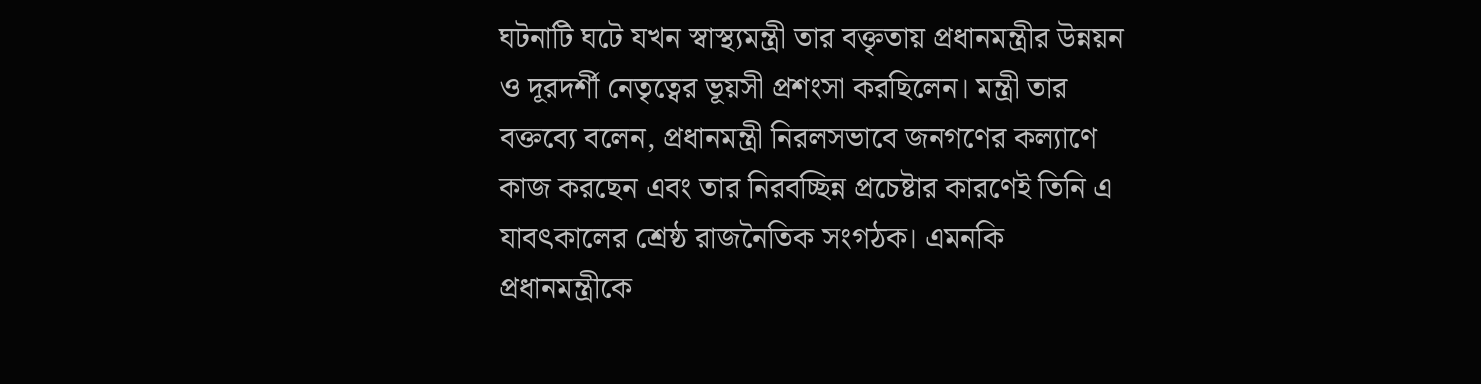ঘটনাটি ঘটে যখন স্বাস্থ্যমন্ত্রী তার বক্তৃতায় প্রধানমন্ত্রীর উন্নয়ন ও দূরদর্শী নেতৃত্বের ভূয়সী প্রশংসা করছিলেন। মন্ত্রী তার বক্তব্যে বলেন, প্রধানমন্ত্রী নিরলসভাবে জনগণের কল্যাণে কাজ করছেন এবং তার নিরবচ্ছিন্ন প্রচেষ্টার কারণেই তিনি এ যাবৎকালের শ্রেষ্ঠ রাজনৈতিক সংগঠক। এমনকি প্রধানমন্ত্রীকে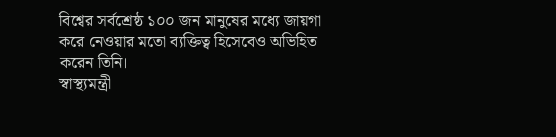বিশ্বের সর্বশ্রেষ্ঠ ১০০ জন মানুষের মধ্যে জায়গা করে নেওয়ার মতো ব্যক্তিত্ব হিসেবেও অভিহিত করেন তিনি।
স্বাস্থ্যমন্ত্রী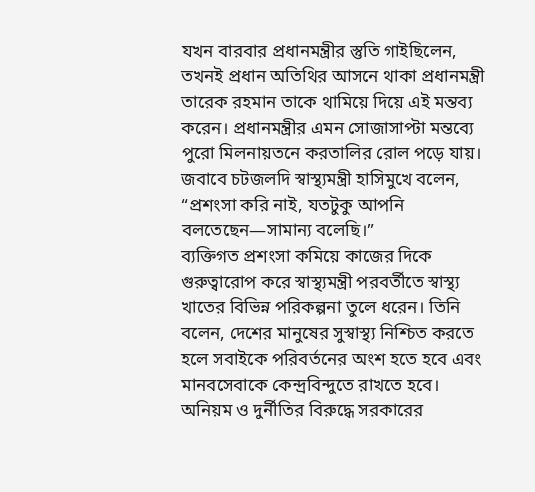যখন বারবার প্রধানমন্ত্রীর স্তুতি গাইছিলেন, তখনই প্রধান অতিথির আসনে থাকা প্রধানমন্ত্রী তারেক রহমান তাকে থামিয়ে দিয়ে এই মন্তব্য করেন। প্রধানমন্ত্রীর এমন সোজাসাপ্টা মন্তব্যে পুরো মিলনায়তনে করতালির রোল পড়ে যায়। জবাবে চটজলদি স্বাস্থ্যমন্ত্রী হাসিমুখে বলেন, “প্রশংসা করি নাই, যতটুকু আপনি বলতেছেন—সামান্য বলেছি।”
ব্যক্তিগত প্রশংসা কমিয়ে কাজের দিকে গুরুত্বারোপ করে স্বাস্থ্যমন্ত্রী পরবর্তীতে স্বাস্থ্য খাতের বিভিন্ন পরিকল্পনা তুলে ধরেন। তিনি বলেন, দেশের মানুষের সুস্বাস্থ্য নিশ্চিত করতে হলে সবাইকে পরিবর্তনের অংশ হতে হবে এবং মানবসেবাকে কেন্দ্রবিন্দুতে রাখতে হবে। অনিয়ম ও দুর্নীতির বিরুদ্ধে সরকারের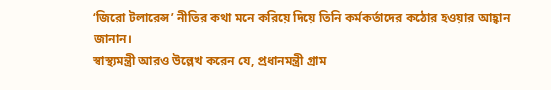‘জিরো টলারেন্স’ নীতির কথা মনে করিয়ে দিয়ে তিনি কর্মকর্তাদের কঠোর হওয়ার আহ্বান জানান।
স্বাস্থ্যমন্ত্রী আরও উল্লেখ করেন যে, প্রধানমন্ত্রী গ্রাম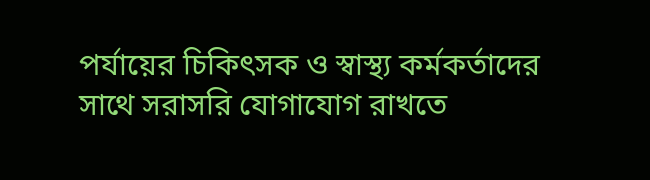পর্যায়ের চিকিৎসক ও স্বাস্থ্য কর্মকর্তাদের সাথে সরাসরি যোগাযোগ রাখতে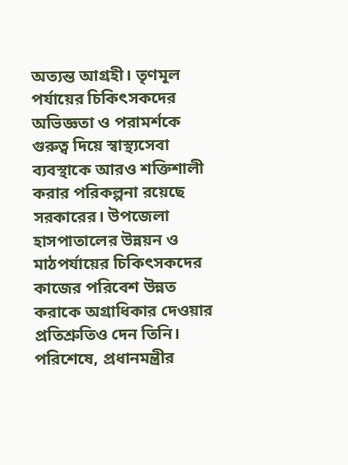অত্যন্ত আগ্রহী। তৃণমূল পর্যায়ের চিকিৎসকদের অভিজ্ঞতা ও পরামর্শকে গুরুত্ব দিয়ে স্বাস্থ্যসেবা ব্যবস্থাকে আরও শক্তিশালী করার পরিকল্পনা রয়েছে সরকারের। উপজেলা হাসপাতালের উন্নয়ন ও মাঠপর্যায়ের চিকিৎসকদের কাজের পরিবেশ উন্নত করাকে অগ্রাধিকার দেওয়ার প্রতিশ্রুতিও দেন তিনি।
পরিশেষে, প্রধানমন্ত্রীর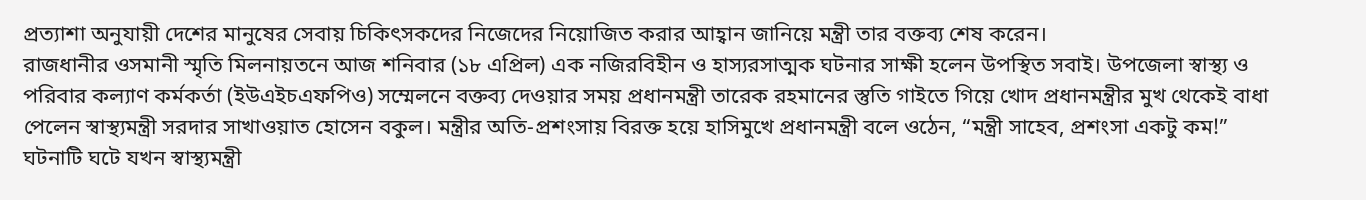প্রত্যাশা অনুযায়ী দেশের মানুষের সেবায় চিকিৎসকদের নিজেদের নিয়োজিত করার আহ্বান জানিয়ে মন্ত্রী তার বক্তব্য শেষ করেন।
রাজধানীর ওসমানী স্মৃতি মিলনায়তনে আজ শনিবার (১৮ এপ্রিল) এক নজিরবিহীন ও হাস্যরসাত্মক ঘটনার সাক্ষী হলেন উপস্থিত সবাই। উপজেলা স্বাস্থ্য ও পরিবার কল্যাণ কর্মকর্তা (ইউএইচএফপিও) সম্মেলনে বক্তব্য দেওয়ার সময় প্রধানমন্ত্রী তারেক রহমানের স্তুতি গাইতে গিয়ে খোদ প্রধানমন্ত্রীর মুখ থেকেই বাধা পেলেন স্বাস্থ্যমন্ত্রী সরদার সাখাওয়াত হোসেন বকুল। মন্ত্রীর অতি-প্রশংসায় বিরক্ত হয়ে হাসিমুখে প্রধানমন্ত্রী বলে ওঠেন, “মন্ত্রী সাহেব, প্রশংসা একটু কম!”
ঘটনাটি ঘটে যখন স্বাস্থ্যমন্ত্রী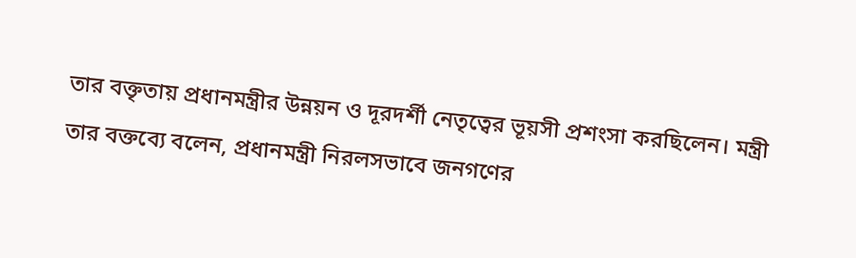তার বক্তৃতায় প্রধানমন্ত্রীর উন্নয়ন ও দূরদর্শী নেতৃত্বের ভূয়সী প্রশংসা করছিলেন। মন্ত্রী তার বক্তব্যে বলেন, প্রধানমন্ত্রী নিরলসভাবে জনগণের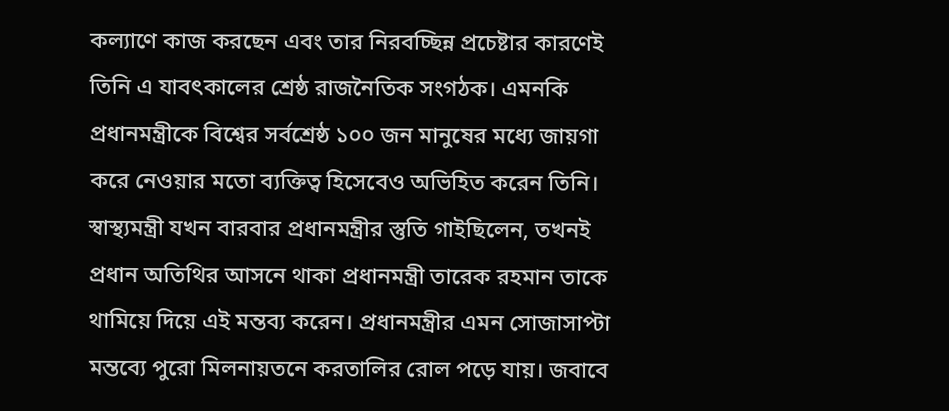কল্যাণে কাজ করছেন এবং তার নিরবচ্ছিন্ন প্রচেষ্টার কারণেই তিনি এ যাবৎকালের শ্রেষ্ঠ রাজনৈতিক সংগঠক। এমনকি প্রধানমন্ত্রীকে বিশ্বের সর্বশ্রেষ্ঠ ১০০ জন মানুষের মধ্যে জায়গা করে নেওয়ার মতো ব্যক্তিত্ব হিসেবেও অভিহিত করেন তিনি।
স্বাস্থ্যমন্ত্রী যখন বারবার প্রধানমন্ত্রীর স্তুতি গাইছিলেন, তখনই প্রধান অতিথির আসনে থাকা প্রধানমন্ত্রী তারেক রহমান তাকে থামিয়ে দিয়ে এই মন্তব্য করেন। প্রধানমন্ত্রীর এমন সোজাসাপ্টা মন্তব্যে পুরো মিলনায়তনে করতালির রোল পড়ে যায়। জবাবে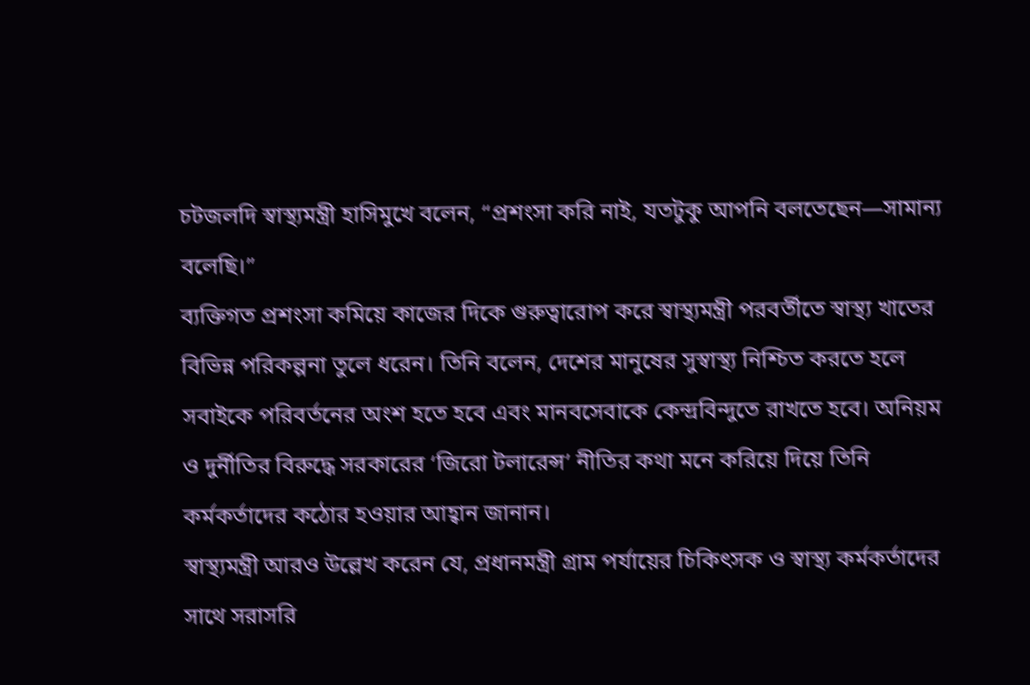চটজলদি স্বাস্থ্যমন্ত্রী হাসিমুখে বলেন, “প্রশংসা করি নাই, যতটুকু আপনি বলতেছেন—সামান্য বলেছি।”
ব্যক্তিগত প্রশংসা কমিয়ে কাজের দিকে গুরুত্বারোপ করে স্বাস্থ্যমন্ত্রী পরবর্তীতে স্বাস্থ্য খাতের বিভিন্ন পরিকল্পনা তুলে ধরেন। তিনি বলেন, দেশের মানুষের সুস্বাস্থ্য নিশ্চিত করতে হলে সবাইকে পরিবর্তনের অংশ হতে হবে এবং মানবসেবাকে কেন্দ্রবিন্দুতে রাখতে হবে। অনিয়ম ও দুর্নীতির বিরুদ্ধে সরকারের ‘জিরো টলারেন্স’ নীতির কথা মনে করিয়ে দিয়ে তিনি কর্মকর্তাদের কঠোর হওয়ার আহ্বান জানান।
স্বাস্থ্যমন্ত্রী আরও উল্লেখ করেন যে, প্রধানমন্ত্রী গ্রাম পর্যায়ের চিকিৎসক ও স্বাস্থ্য কর্মকর্তাদের সাথে সরাসরি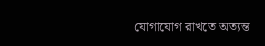যোগাযোগ রাখতে অত্যন্ত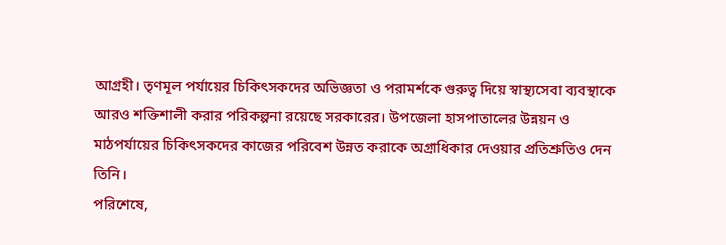আগ্রহী। তৃণমূল পর্যায়ের চিকিৎসকদের অভিজ্ঞতা ও পরামর্শকে গুরুত্ব দিয়ে স্বাস্থ্যসেবা ব্যবস্থাকে আরও শক্তিশালী করার পরিকল্পনা রয়েছে সরকারের। উপজেলা হাসপাতালের উন্নয়ন ও মাঠপর্যায়ের চিকিৎসকদের কাজের পরিবেশ উন্নত করাকে অগ্রাধিকার দেওয়ার প্রতিশ্রুতিও দেন তিনি।
পরিশেষে,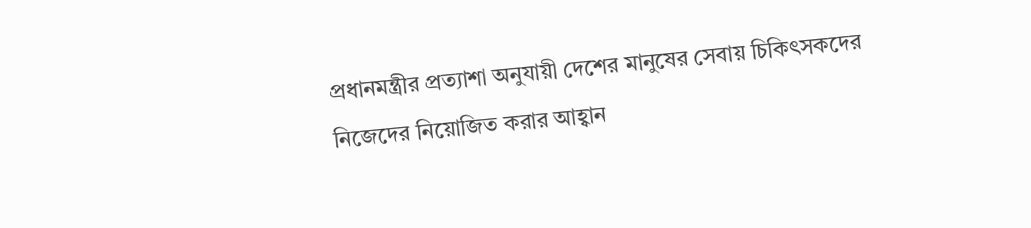প্রধানমন্ত্রীর প্রত্যাশা অনুযায়ী দেশের মানুষের সেবায় চিকিৎসকদের নিজেদের নিয়োজিত করার আহ্বান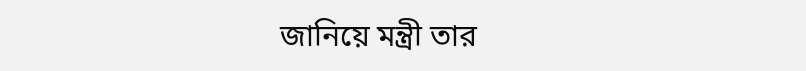জানিয়ে মন্ত্রী তার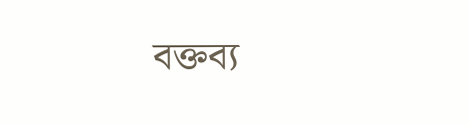বক্তব্য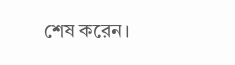শেষ করেন।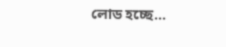লোড হচ্ছে...